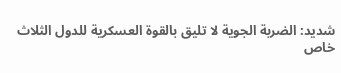شديد: الضربة الجوية لا تليق بالقوة العسكرية للدول الثلاث
خاص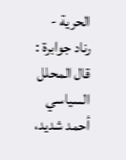الحرية - رناد جوابرة : قال المحلل السياسي أحمد شديد،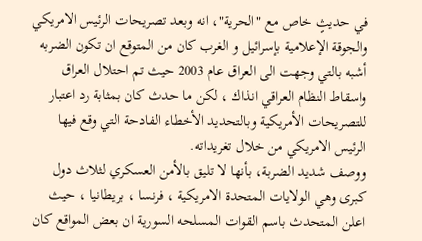في حديثٍ خاص مع "الحرية"، انه وبعد تصريحات الرئيس الامريكي والجوقة الإعلامية بإسرائيل و الغرب كان من المتوقع ان تكون الضربه أشبه بالتي وجهت الى العراق عام 2003 حيث تم احتلال العراق واسقاط النظام العراقي انذاك ، لكن ما حدث كان بمثابة رد اعتبار للتصريحات الأمريكية وبالتحديد الأخطاء الفادحة التي وقع فيها الرئيس الامريكي من خلال تغريداته.
ووصف شديد الضربة، بأنها لا تليق بالأمن العسكري لثلاث دول كبرى وهي الولايات المتحدة الامريكية ، فرنسا ، بريطانيا ، حيث اعلن المتحدث باسم القوات المسلحه السورية ان بعض المواقع كان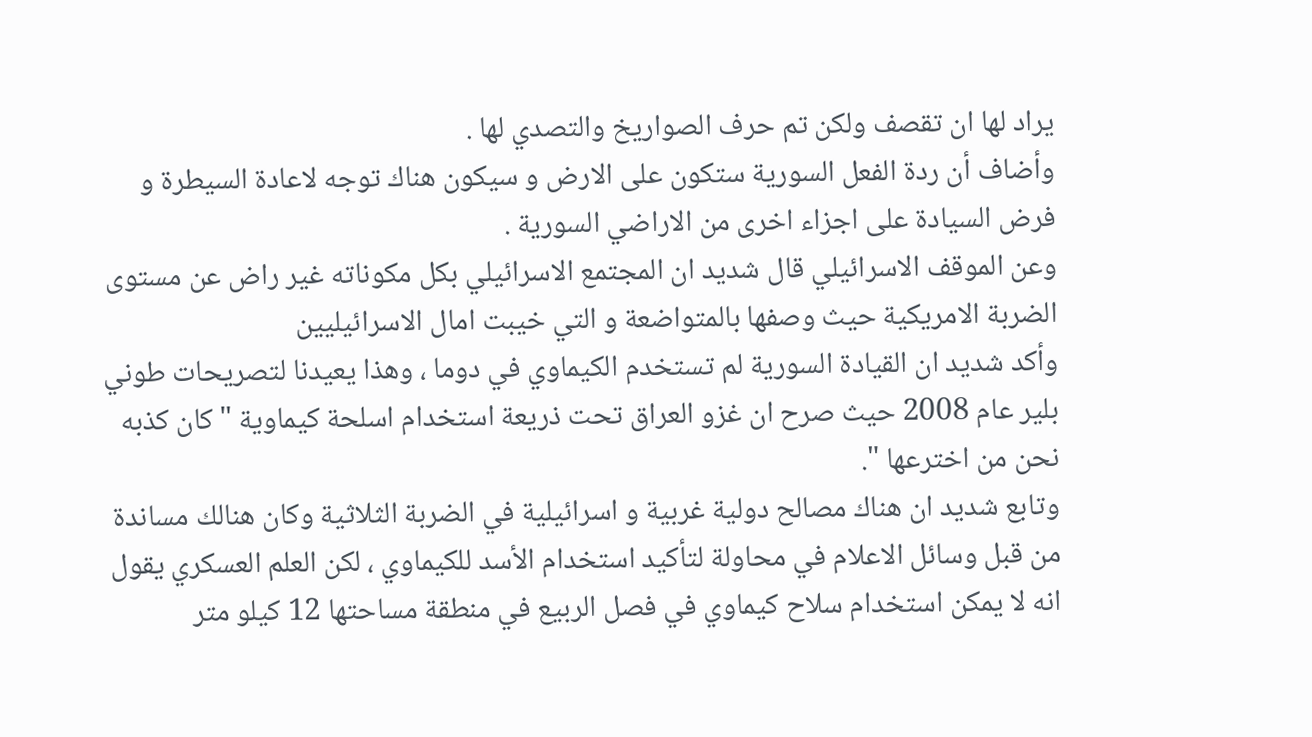يراد لها ان تقصف ولكن تم حرف الصواريخ والتصدي لها .
وأضاف أن ردة الفعل السورية ستكون على الارض و سيكون هناك توجه لاعادة السيطرة و فرض السيادة على اجزاء اخرى من الاراضي السورية .
وعن الموقف الاسرائيلي قال شديد ان المجتمع الاسرائيلي بكل مكوناته غير راض عن مستوى الضربة الامريكية حيث وصفها بالمتواضعة و التي خيبت امال الاسرائيليين
وأكد شديد ان القيادة السورية لم تستخدم الكيماوي في دوما ، وهذا يعيدنا لتصريحات طوني بلير عام 2008 حيث صرح ان غزو العراق تحت ذريعة استخدام اسلحة كيماوية " كان كذبه نحن من اخترعها ".
وتابع شديد ان هناك مصالح دولية غربية و اسرائيلية في الضربة الثلاثية وكان هنالك مساندة من قبل وسائل الاعلام في محاولة لتأكيد استخدام الأسد للكيماوي ، لكن العلم العسكري يقول انه لا يمكن استخدام سلاح كيماوي في فصل الربيع في منطقة مساحتها 12 كيلو متر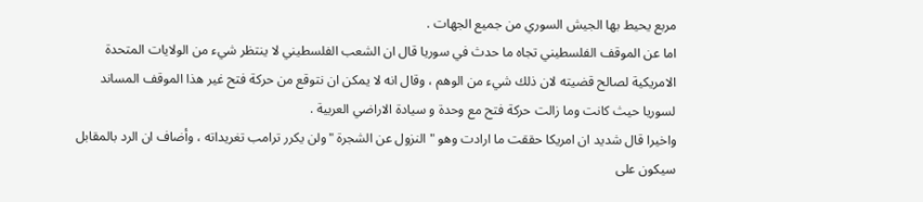مربع يحيط بها الجيش السوري من جميع الجهات .
اما عن الموقف الفلسطيني تجاه ما حدث في سوريا قال ان الشعب الفلسطيني لا ينتظر شيء من الولايات المتحدة الامريكية لصالح قضيته لان ذلك شيء من الوهم ، وقال انه لا يمكن ان نتوقع من حركة فتح غير هذا الموقف المساند لسوريا حيث كانت وما زالت حركة فتح مع وحدة و سيادة الاراضي العربية .
واخيرا قال شديد ان امريكا حققت ما ارادت وهو " النزول عن الشجرة "ولن يكرر ترامب تغريداته ، وأضاف ان الرد بالمقابل سيكون على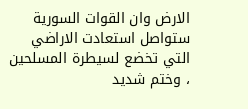الارض وان القوات السورية ستواصل استعادت الاراضي التي تخضع لسيطرة المسلحين ، وختم شديد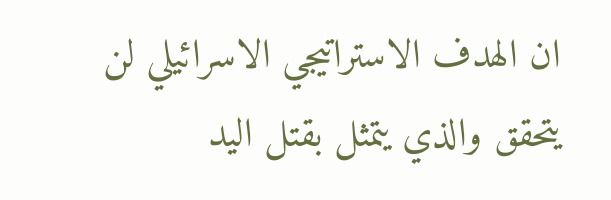ان الهدف الاستراتيجي الاسرائيلي لن يتحقق والذي يتمثل بقتل اليد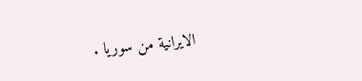الايرانية من سوريا .